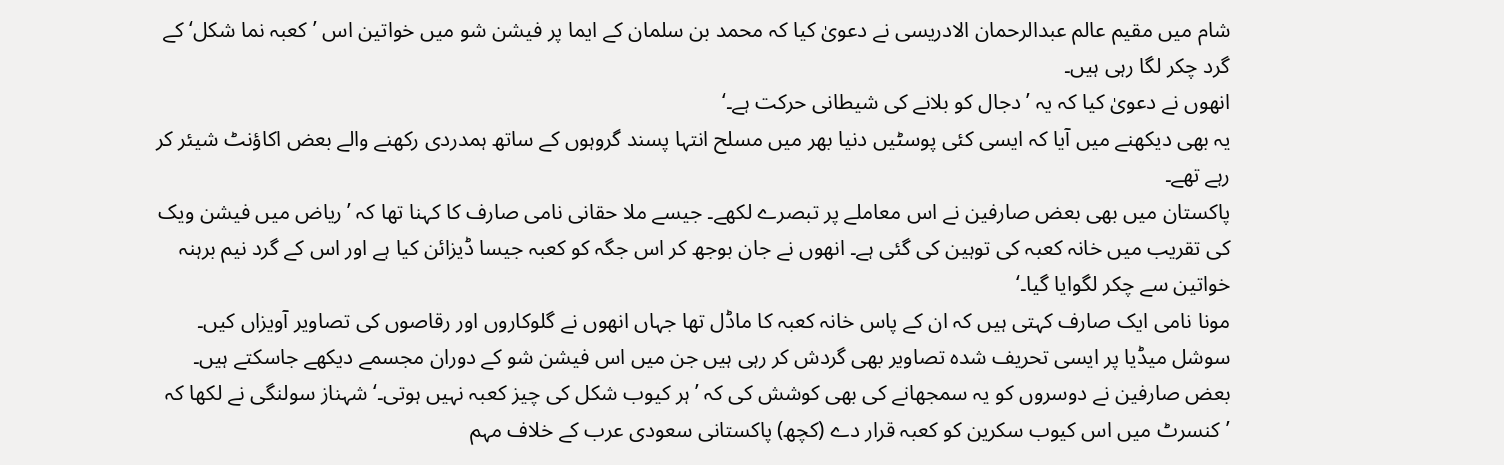شام میں مقیم عالم عبدالرحمان الادریسی نے دعویٰ کیا کہ محمد بن سلمان کے ایما پر فیشن شو میں خواتین اس ’کعبہ نما شکل‘ کے گرد چکر لگا رہی ہیں۔
انھوں نے دعویٰ کیا کہ یہ ’دجال کو بلانے کی شیطانی حرکت ہے۔‘
یہ بھی دیکھنے میں آیا کہ ایسی کئی پوسٹیں دنیا بھر میں مسلح انتہا پسند گروہوں کے ساتھ ہمدردی رکھنے والے بعض اکاؤنٹ شیئر کر رہے تھے۔
پاکستان میں بھی بعض صارفین نے اس معاملے پر تبصرے لکھے۔ جیسے ملا حقانی نامی صارف کا کہنا تھا کہ ’ریاض میں فیشن ویک کی تقریب میں خانہ کعبہ کی توہین کی گئی ہے۔ انھوں نے جان بوجھ کر اس جگہ کو کعبہ جیسا ڈیزائن کیا ہے اور اس کے گرد نیم برہنہ خواتین سے چکر لگوایا گیا۔‘
مونا نامی ایک صارف کہتی ہیں کہ ان کے پاس خانہ کعبہ کا ماڈل تھا جہاں انھوں نے گلوکاروں اور رقاصوں کی تصاویر آویزاں کیں۔
سوشل میڈیا پر ایسی تحریف شدہ تصاویر بھی گردش کر رہی ہیں جن میں اس فیشن شو کے دوران مجسمے دیکھے جاسکتے ہیں۔
بعض صارفین نے دوسروں کو یہ سمجھانے کی بھی کوشش کی کہ ’ہر کیوب شکل کی چیز کعبہ نہیں ہوتی۔‘ شہناز سولنگی نے لکھا کہ ’کنسرٹ میں اس کیوب سکرین کو کعبہ قرار دے (کچھ) پاکستانی سعودی عرب کے خلاف مہم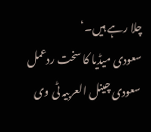چلا رہے ہیں۔‘
سعودی میڈیا کا سخت ردعمل
سعودی چینل العربیہ ٹی وی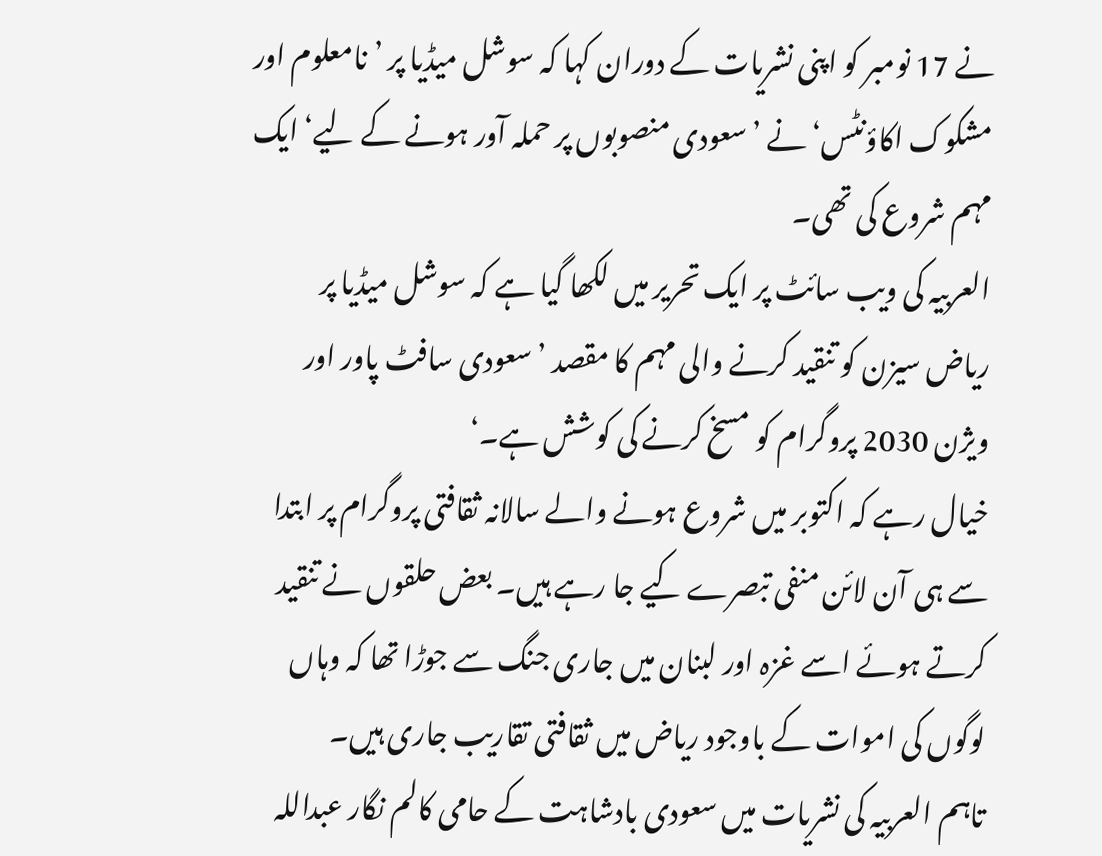نے 17 نومبر کو اپنی نشریات کے دوران کہا کہ سوشل میڈیا پر ’نامعلوم اور مشکوک اکاؤنٹس‘ نے ’سعودی منصوبوں پر حملہ آور ہونے کے لیے‘ ایک مہم شروع کی تھی۔
العربیہ کی ویب سائٹ پر ایک تحریر میں لکھا گیا ہے کہ سوشل میڈیا پر ریاض سیزن کو تنقید کرنے والی مہم کا مقصد ’سعودی سافٹ پاور اور ویژن 2030 پروگرام کو مسخ کرنے کی کوشش ہے۔‘
خیال رہے کہ اکتوبر میں شروع ہونے والے سالانہ ثقافتی پروگرام پر ابتدا سے ہی آن لائن منفی تبصرے کیے جا رہے ہیں۔ بعض حلقوں نے تنقید کرتے ہوئے اسے غزہ اور لبنان میں جاری جنگ سے جوڑا تھا کہ وہاں لوگوں کی اموات کے باوجود ریاض میں ثقافتی تقاریب جاری ہیں۔
تاہم العربیہ کی نشریات میں سعودی بادشاہت کے حامی کالم نگار عبداللہ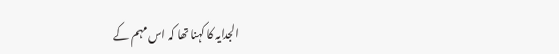الجدایہ کا کہنا تھا کہ اس مہم کے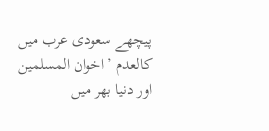پیچھے سعودی عرب میں کالعدم ’اخوان المسلمین اور دنیا بھر میں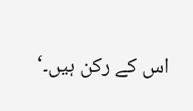اس کے رکن ہیں۔‘